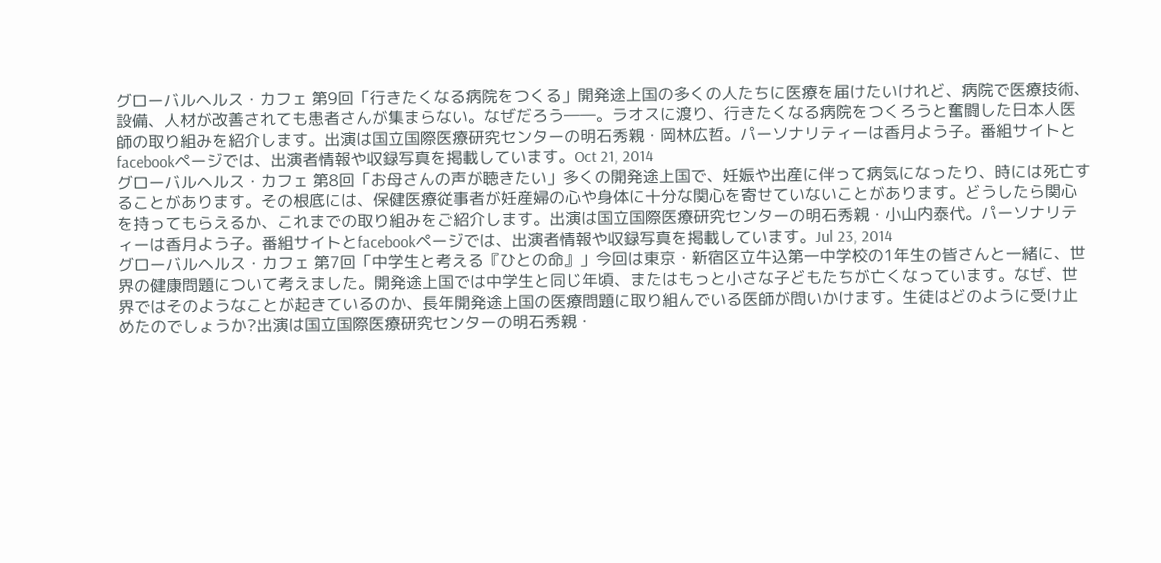グローバルヘルス・カフェ 第9回「行きたくなる病院をつくる」開発途上国の多くの人たちに医療を届けたいけれど、病院で医療技術、設備、人材が改善されても患者さんが集まらない。なぜだろう――。ラオスに渡り、行きたくなる病院をつくろうと奮闘した日本人医師の取り組みを紹介します。出演は国立国際医療研究センターの明石秀親・岡林広哲。パーソナリティーは香月よう子。番組サイトとfacebookページでは、出演者情報や収録写真を掲載しています。Oct 21, 2014
グローバルヘルス・カフェ 第8回「お母さんの声が聴きたい」多くの開発途上国で、妊娠や出産に伴って病気になったり、時には死亡することがあります。その根底には、保健医療従事者が妊産婦の心や身体に十分な関心を寄せていないことがあります。どうしたら関心を持ってもらえるか、これまでの取り組みをご紹介します。出演は国立国際医療研究センターの明石秀親・小山内泰代。パーソナリティーは香月よう子。番組サイトとfacebookページでは、出演者情報や収録写真を掲載しています。Jul 23, 2014
グローバルヘルス・カフェ 第7回「中学生と考える『ひとの命』」今回は東京・新宿区立牛込第一中学校の1年生の皆さんと一緒に、世界の健康問題について考えました。開発途上国では中学生と同じ年頃、またはもっと小さな子どもたちが亡くなっています。なぜ、世界ではそのようなことが起きているのか、長年開発途上国の医療問題に取り組んでいる医師が問いかけます。生徒はどのように受け止めたのでしょうか?出演は国立国際医療研究センターの明石秀親・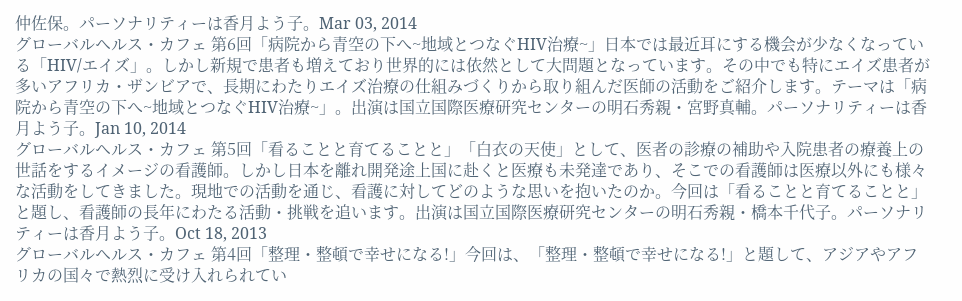仲佐保。パーソナリティーは香月よう子。Mar 03, 2014
グローバルヘルス・カフェ 第6回「病院から青空の下へ~地域とつなぐHIV治療~」日本では最近耳にする機会が少なくなっている「HIV/エイズ」。しかし新規で患者も増えており世界的には依然として大問題となっています。その中でも特にエイズ患者が多いアフリカ・ザンビアで、長期にわたりエイズ治療の仕組みづくりから取り組んだ医師の活動をご紹介します。テーマは「病院から青空の下へ~地域とつなぐHIV治療~」。出演は国立国際医療研究センターの明石秀親・宮野真輔。パーソナリティーは香月よう子。Jan 10, 2014
グローバルヘルス・カフェ 第5回「看ることと育てることと」「白衣の天使」として、医者の診療の補助や入院患者の療養上の世話をするイメージの看護師。しかし日本を離れ開発途上国に赴くと医療も未発達であり、そこでの看護師は医療以外にも様々な活動をしてきました。現地での活動を通じ、看護に対してどのような思いを抱いたのか。今回は「看ることと育てることと」と題し、看護師の長年にわたる活動・挑戦を追います。出演は国立国際医療研究センターの明石秀親・橋本千代子。パーソナリティーは香月よう子。Oct 18, 2013
グローバルヘルス・カフェ 第4回「整理・整頓で幸せになる!」今回は、「整理・整頓で幸せになる!」と題して、アジアやアフリカの国々で熱烈に受け入れられてい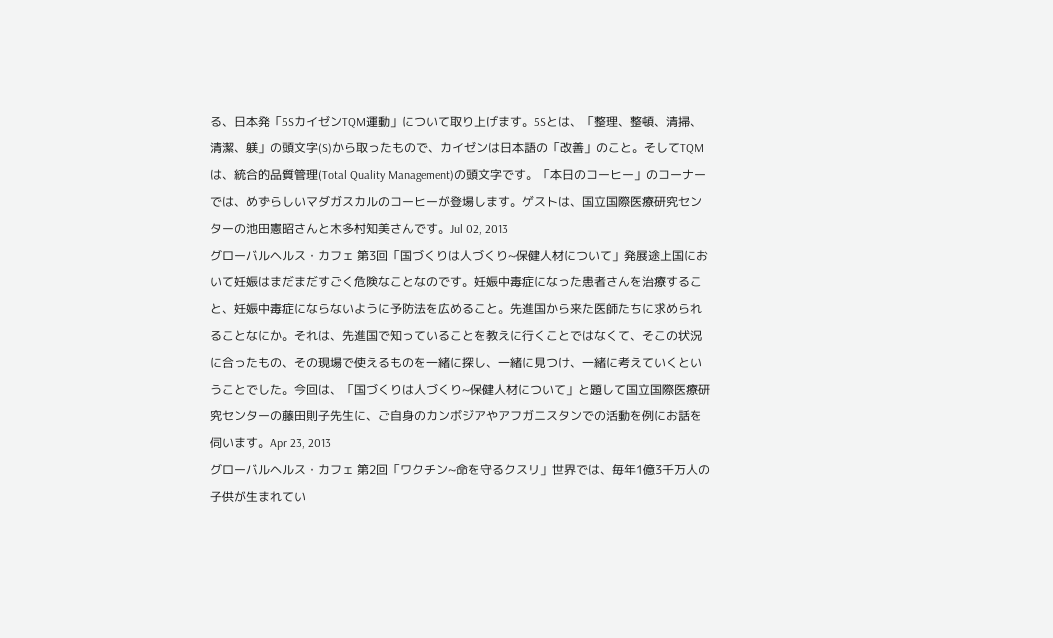る、日本発「5SカイゼンTQM運動」について取り上げます。5Sとは、「整理、整頓、清掃、清潔、躾」の頭文字(S)から取ったもので、カイゼンは日本語の「改善」のこと。そしてTQMは、統合的品質管理(Total Quality Management)の頭文字です。「本日のコーヒー」のコーナーでは、めずらしいマダガスカルのコーヒーが登場します。ゲストは、国立国際医療研究センターの池田憲昭さんと木多村知美さんです。Jul 02, 2013
グローバルヘルス・カフェ 第3回「国づくりは人づくり~保健人材について」発展途上国において妊娠はまだまだすごく危険なことなのです。妊娠中毒症になった患者さんを治療すること、妊娠中毒症にならないように予防法を広めること。先進国から来た医師たちに求められることなにか。それは、先進国で知っていることを教えに行くことではなくて、そこの状況に合ったもの、その現場で使えるものを一緒に探し、一緒に見つけ、一緒に考えていくということでした。今回は、「国づくりは人づくり~保健人材について」と題して国立国際医療研究センターの藤田則子先生に、ご自身のカンボジアやアフガニスタンでの活動を例にお話を伺います。Apr 23, 2013
グローバルヘルス・カフェ 第2回「ワクチン~命を守るクスリ」世界では、毎年1億3千万人の子供が生まれてい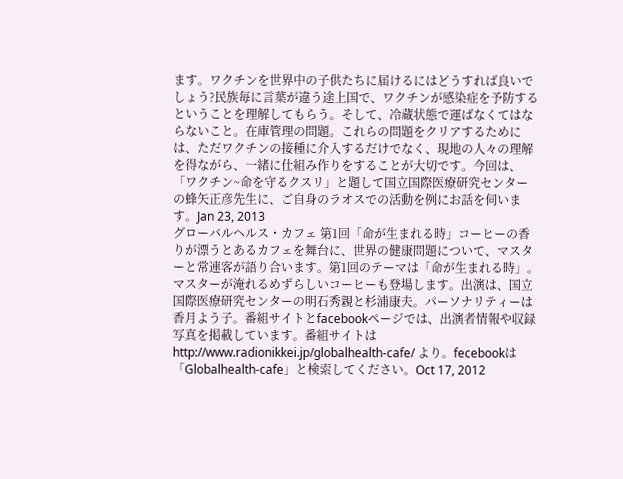ます。ワクチンを世界中の子供たちに届けるにはどうすれば良いでしょう?民族毎に言葉が違う途上国で、ワクチンが感染症を予防するということを理解してもらう。そして、冷蔵状態で運ばなくてはならないこと。在庫管理の問題。これらの問題をクリアするためには、ただワクチンの接種に介入するだけでなく、現地の人々の理解を得ながら、一緒に仕組み作りをすることが大切です。今回は、「ワクチン~命を守るクスリ」と題して国立国際医療研究センターの蜂矢正彦先生に、ご自身のラオスでの活動を例にお話を伺います。Jan 23, 2013
グローバルヘルス・カフェ 第1回「命が生まれる時」コーヒーの香りが漂うとあるカフェを舞台に、世界の健康問題について、マスターと常連客が語り合います。第1回のテーマは「命が生まれる時」。マスターが淹れるめずらしいコーヒーも登場します。出演は、国立国際医療研究センターの明石秀親と杉浦康夫。パーソナリティーは香月よう子。番組サイトとfacebookページでは、出演者情報や収録写真を掲載しています。番組サイトは http://www.radionikkei.jp/globalhealth-cafe/ より。fecebookは「Globalhealth-cafe」と検索してください。Oct 17, 2012